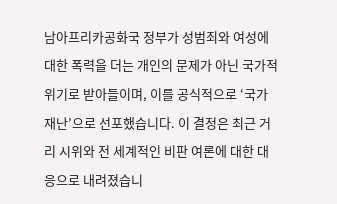남아프리카공화국 정부가 성범죄와 여성에 대한 폭력을 더는 개인의 문제가 아닌 국가적 위기로 받아들이며, 이를 공식적으로 ‘국가 재난’으로 선포했습니다. 이 결정은 최근 거리 시위와 전 세계적인 비판 여론에 대한 대응으로 내려졌습니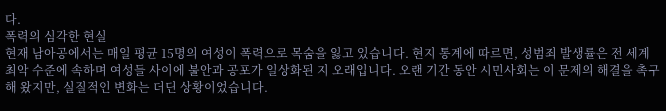다.
폭력의 심각한 현실
현재 남아공에서는 매일 평균 15명의 여성이 폭력으로 목숨을 잃고 있습니다. 현지 통계에 따르면, 성범죄 발생률은 전 세계 최악 수준에 속하며 여성들 사이에 불안과 공포가 일상화된 지 오래입니다. 오랜 기간 동안 시민사회는 이 문제의 해결을 촉구해 왔지만, 실질적인 변화는 더딘 상황이었습니다.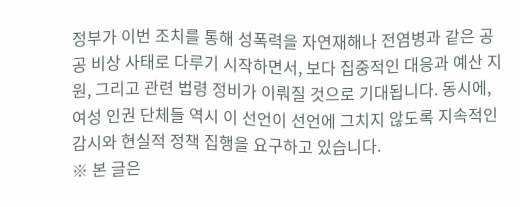정부가 이번 조치를 통해 성폭력을 자연재해나 전염병과 같은 공공 비상 사태로 다루기 시작하면서, 보다 집중적인 대응과 예산 지원, 그리고 관련 법령 정비가 이뤄질 것으로 기대됩니다. 동시에, 여성 인권 단체들 역시 이 선언이 선언에 그치지 않도록 지속적인 감시와 현실적 정책 집행을 요구하고 있습니다.
※ 본 글은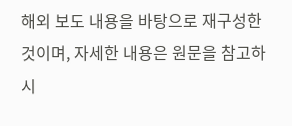해외 보도 내용을 바탕으로 재구성한 것이며, 자세한 내용은 원문을 참고하시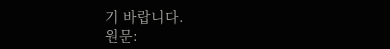기 바랍니다.
원문: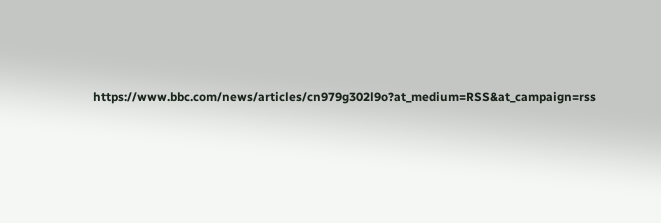https://www.bbc.com/news/articles/cn979g302l9o?at_medium=RSS&at_campaign=rss